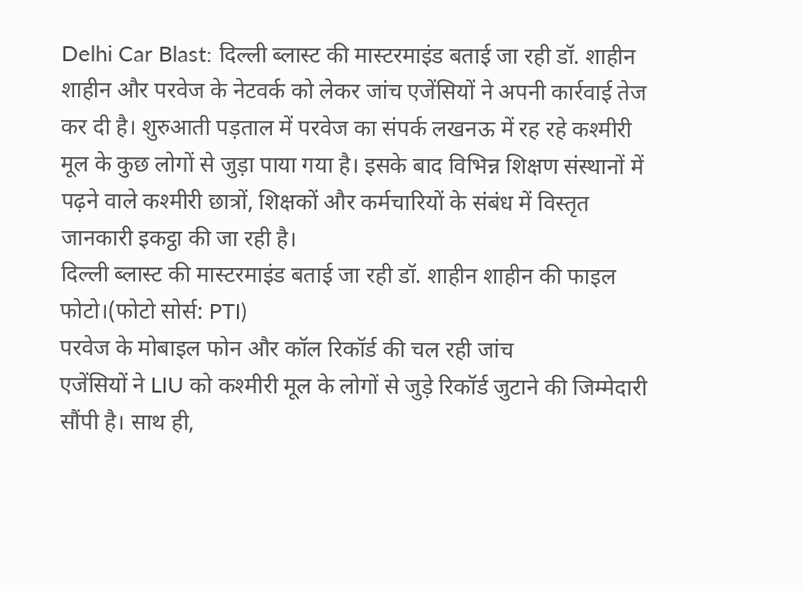Delhi Car Blast: दिल्ली ब्लास्ट की मास्टरमाइंड बताई जा रही डॉ. शाहीन शाहीन और परवेज के नेटवर्क को लेकर जांच एजेंसियों ने अपनी कार्रवाई तेज कर दी है। शुरुआती पड़ताल में परवेज का संपर्क लखनऊ में रह रहे कश्मीरी मूल के कुछ लोगों से जुड़ा पाया गया है। इसके बाद विभिन्न शिक्षण संस्थानों में पढ़ने वाले कश्मीरी छात्रों, शिक्षकों और कर्मचारियों के संबंध में विस्तृत जानकारी इकट्ठा की जा रही है।
दिल्ली ब्लास्ट की मास्टरमाइंड बताई जा रही डॉ. शाहीन शाहीन की फाइल फोटो।(फोटो सोर्स: PTI)
परवेज के मोबाइल फोन और कॉल रिकॉर्ड की चल रही जांच
एजेंसियों ने LIU को कश्मीरी मूल के लोगों से जुड़े रिकॉर्ड जुटाने की जिम्मेदारी सौंपी है। साथ ही,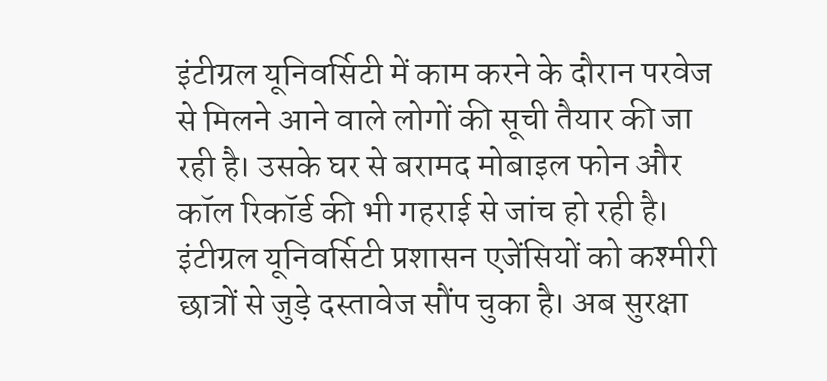इंटीग्रल यूनिवर्सिटी में काम करने के दौरान परवेज से मिलने आने वाले लोगों की सूची तैयार की जा रही है। उसके घर से बरामद मोबाइल फोन और कॉल रिकॉर्ड की भी गहराई से जांच हो रही है।
इंटीग्रल यूनिवर्सिटी प्रशासन एजेंसियों को कश्मीरी छात्रों से जुड़े दस्तावेज सौंप चुका है। अब सुरक्षा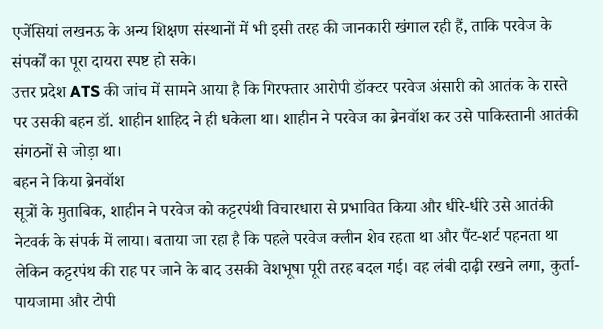एजेंसियां लखनऊ के अन्य शिक्षण संस्थानों में भी इसी तरह की जानकारी खंगाल रही हैं, ताकि परवेज के संपर्कों का पूरा दायरा स्पष्ट हो सके।
उत्तर प्रदेश ATS की जांच में सामने आया है कि गिरफ्तार आरोपी डॉक्टर परवेज अंसारी को आतंक के रास्ते पर उसकी बहन डॉ. शाहीन शाहिद ने ही धकेला था। शाहीन ने परवेज का ब्रेनवॉश कर उसे पाकिस्तानी आतंकी संगठनों से जोड़ा था।
बहन ने किया ब्रेनवॉश
सूत्रों के मुताबिक, शाहीन ने परवेज को कट्टरपंथी विचारधारा से प्रभावित किया और धीरे-धीरे उसे आतंकी नेटवर्क के संपर्क में लाया। बताया जा रहा है कि पहले परवेज क्लीन शेव रहता था और पैंट-शर्ट पहनता था लेकिन कट्टरपंथ की राह पर जाने के बाद उसकी वेशभूषा पूरी तरह बदल गई। वह लंबी दाढ़ी रखने लगा, कुर्ता-पायजामा और टोपी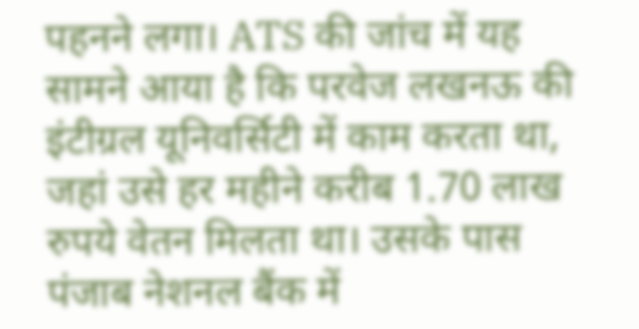पहनने लगा। ATS की जांच में यह सामने आया है कि परवेज लखनऊ की इंटीग्रल यूनिवर्सिटी में काम करता था, जहां उसे हर महीने करीब 1.70 लाख रुपये वेतन मिलता था। उसके पास पंजाब नेशनल बैंक में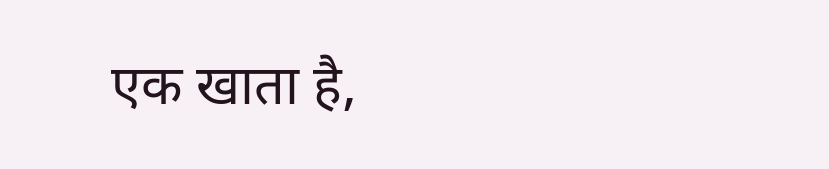एक खाता है,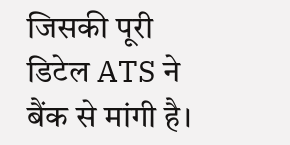जिसकी पूरी डिटेल ATS ने बैंक से मांगी है।